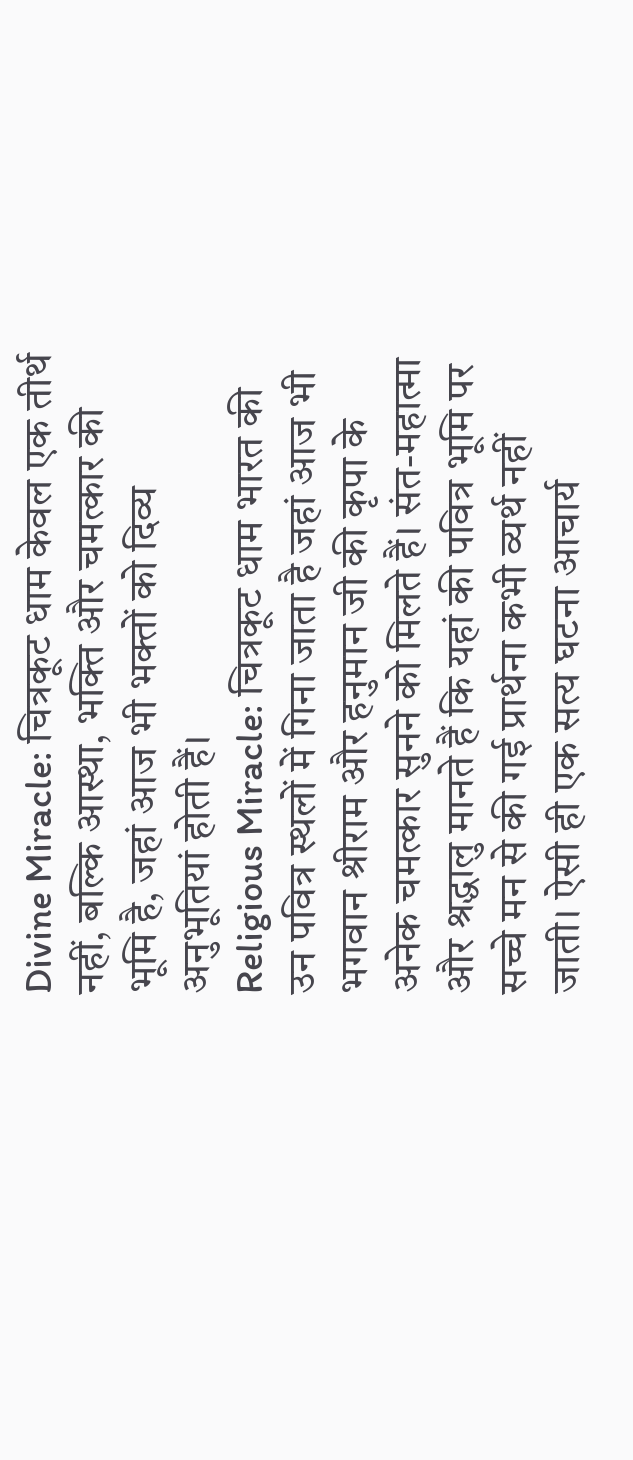Divine Miracle: चित्रकूट धाम केवल एक तीर्थ नहीं, बल्कि आस्था, भक्ति और चमत्कार की भूमि है, जहां आज भी भक्तों को दिव्य अनुभूतियां होती हैं।
Religious Miracle: चित्रकूट धाम भारत की उन पवित्र स्थलों में गिना जाता है जहां आज भी भगवान श्रीराम और हनुमान जी की कृपा के अनेक चमत्कार सुनने को मिलते हैं। संत-महात्मा और श्रद्धालु मानते हैं कि यहां की पवित्र भूमि पर सच्चे मन से की गई प्रार्थना कभी व्यर्थ नहीं जाती। ऐसी ही एक सत्य घटना आचार्य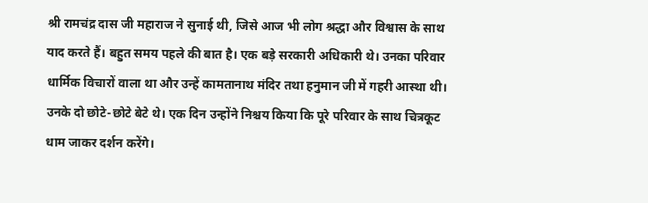श्री रामचंद्र दास जी महाराज ने सुनाई थी, जिसे आज भी लोग श्रद्धा और विश्वास के साथ याद करते हैं। बहुत समय पहले की बात है। एक बड़े सरकारी अधिकारी थे। उनका परिवार धार्मिक विचारों वाला था और उन्हें कामतानाथ मंदिर तथा हनुमान जी में गहरी आस्था थी। उनके दो छोटे-छोटे बेटे थे। एक दिन उन्होंने निश्चय किया कि पूरे परिवार के साथ चित्रकूट धाम जाकर दर्शन करेंगे।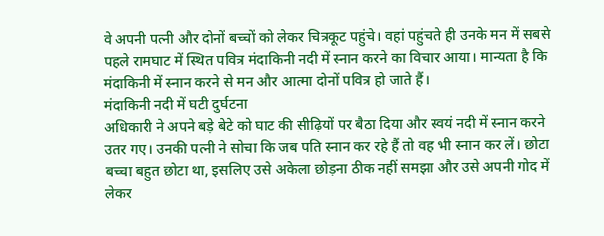वे अपनी पत्नी और दोनों बच्चों को लेकर चित्रकूट पहुंचे। वहां पहुंचते ही उनके मन में सबसे पहले रामघाट में स्थित पवित्र मंदाकिनी नदी में स्नान करने का विचार आया। मान्यता है कि मंदाकिनी में स्नान करने से मन और आत्मा दोनों पवित्र हो जाते हैं।
मंदाकिनी नदी में घटी दुर्घटना
अधिकारी ने अपने बड़े बेटे को घाट की सीढ़ियों पर बैठा दिया और स्वयं नदी में स्नान करने उतर गए। उनकी पत्नी ने सोचा कि जब पति स्नान कर रहे हैं तो वह भी स्नान कर लें। छोटा बच्चा बहुत छोटा था, इसलिए उसे अकेला छोड़ना ठीक नहीं समझा और उसे अपनी गोद में लेकर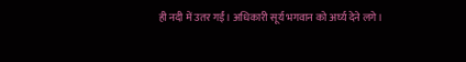ही नदी में उतर गईं। अधिकारी सूर्य भगवान को अर्घ्य देने लगे।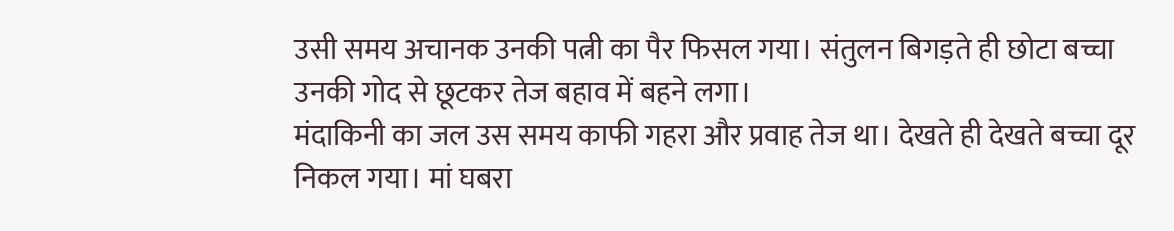उसी समय अचानक उनकी पत्नी का पैर फिसल गया। संतुलन बिगड़ते ही छोटा बच्चा उनकी गोद से छूटकर तेज बहाव में बहने लगा।
मंदाकिनी का जल उस समय काफी गहरा और प्रवाह तेज था। देखते ही देखते बच्चा दूर निकल गया। मां घबरा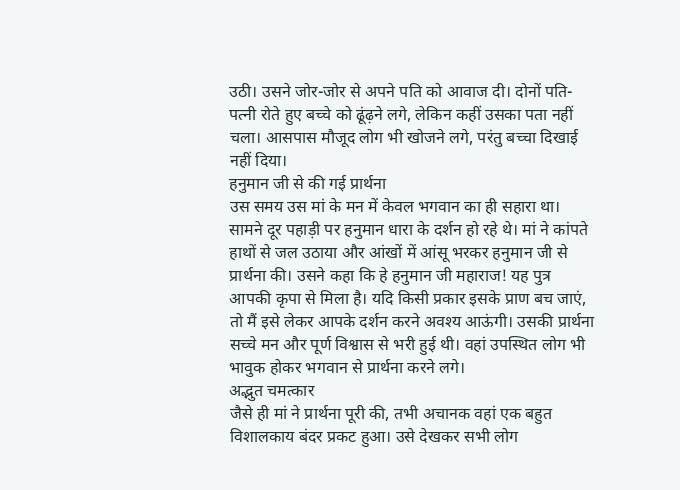उठी। उसने जोर-जोर से अपने पति को आवाज दी। दोनों पति-पत्नी रोते हुए बच्चे को ढूंढ़ने लगे, लेकिन कहीं उसका पता नहीं चला। आसपास मौजूद लोग भी खोजने लगे, परंतु बच्चा दिखाई नहीं दिया।
हनुमान जी से की गई प्रार्थना
उस समय उस मां के मन में केवल भगवान का ही सहारा था। सामने दूर पहाड़ी पर हनुमान धारा के दर्शन हो रहे थे। मां ने कांपते हाथों से जल उठाया और आंखों में आंसू भरकर हनुमान जी से प्रार्थना की। उसने कहा कि हे हनुमान जी महाराज! यह पुत्र आपकी कृपा से मिला है। यदि किसी प्रकार इसके प्राण बच जाएं, तो मैं इसे लेकर आपके दर्शन करने अवश्य आऊंगी। उसकी प्रार्थना सच्चे मन और पूर्ण विश्वास से भरी हुई थी। वहां उपस्थित लोग भी भावुक होकर भगवान से प्रार्थना करने लगे।
अद्भुत चमत्कार
जैसे ही मां ने प्रार्थना पूरी की, तभी अचानक वहां एक बहुत विशालकाय बंदर प्रकट हुआ। उसे देखकर सभी लोग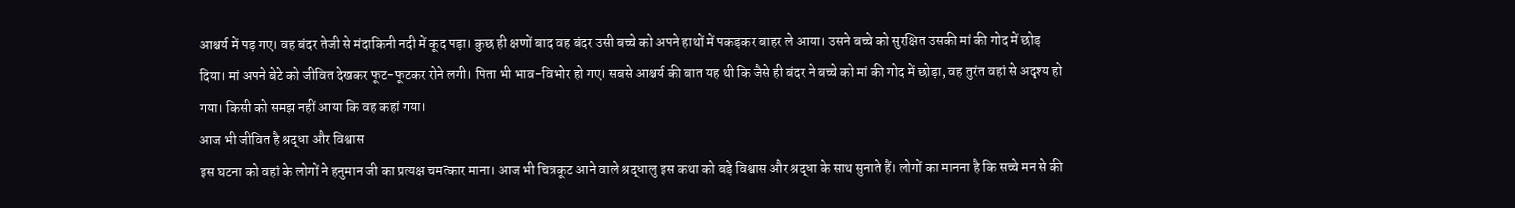आश्चर्य में पड़ गए। वह बंदर तेजी से मंदाकिनी नदी में कूद पड़ा। कुछ ही क्षणों बाद वह बंदर उसी बच्चे को अपने हाथों में पकड़कर बाहर ले आया। उसने बच्चे को सुरक्षित उसकी मां की गोद में छोड़ दिया। मां अपने बेटे को जीवित देखकर फूट-फूटकर रोने लगी। पिता भी भाव-विभोर हो गए। सबसे आश्चर्य की बात यह थी कि जैसे ही बंदर ने बच्चे को मां की गोद में छोड़ा, वह तुरंत वहां से अदृश्य हो गया। किसी को समझ नहीं आया कि वह कहां गया।
आज भी जीवित है श्रद्धा और विश्वास
इस घटना को वहां के लोगों ने हनुमान जी का प्रत्यक्ष चमत्कार माना। आज भी चित्रकूट आने वाले श्रद्धालु इस कथा को बड़े विश्वास और श्रद्धा के साथ सुनाते हैं। लोगों का मानना है कि सच्चे मन से की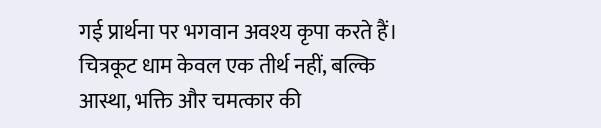गई प्रार्थना पर भगवान अवश्य कृपा करते हैं। चित्रकूट धाम केवल एक तीर्थ नहीं, बल्कि आस्था, भक्ति और चमत्कार की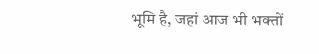भूमि है, जहां आज भी भक्तों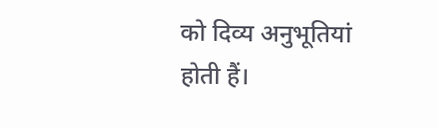को दिव्य अनुभूतियां होती हैं।